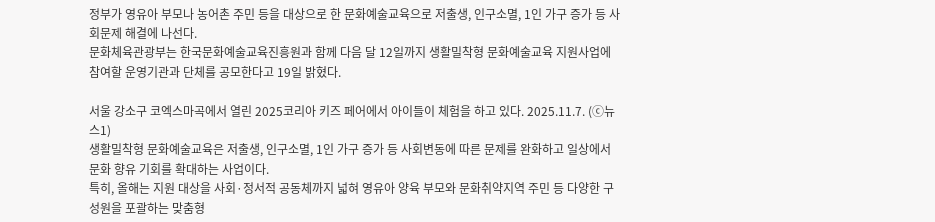정부가 영유아 부모나 농어촌 주민 등을 대상으로 한 문화예술교육으로 저출생, 인구소멸, 1인 가구 증가 등 사회문제 해결에 나선다.
문화체육관광부는 한국문화예술교육진흥원과 함께 다음 달 12일까지 생활밀착형 문화예술교육 지원사업에 참여할 운영기관과 단체를 공모한다고 19일 밝혔다.

서울 강소구 코엑스마곡에서 열린 2025코리아 키즈 페어에서 아이들이 체험을 하고 있다. 2025.11.7. (ⓒ뉴스1)
생활밀착형 문화예술교육은 저출생, 인구소멸, 1인 가구 증가 등 사회변동에 따른 문제를 완화하고 일상에서 문화 향유 기회를 확대하는 사업이다.
특히, 올해는 지원 대상을 사회·정서적 공동체까지 넓혀 영유아 양육 부모와 문화취약지역 주민 등 다양한 구성원을 포괄하는 맞춤형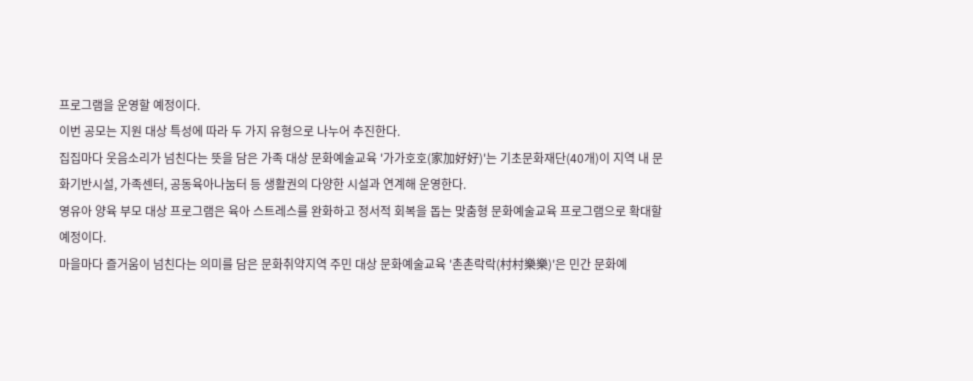프로그램을 운영할 예정이다.
이번 공모는 지원 대상 특성에 따라 두 가지 유형으로 나누어 추진한다.
집집마다 웃음소리가 넘친다는 뜻을 담은 가족 대상 문화예술교육 '가가호호(家加好好)'는 기초문화재단(40개)이 지역 내 문화기반시설, 가족센터, 공동육아나눔터 등 생활권의 다양한 시설과 연계해 운영한다.
영유아 양육 부모 대상 프로그램은 육아 스트레스를 완화하고 정서적 회복을 돕는 맞춤형 문화예술교육 프로그램으로 확대할 예정이다.
마을마다 즐거움이 넘친다는 의미를 담은 문화취약지역 주민 대상 문화예술교육 '촌촌락락(村村樂樂)'은 민간 문화예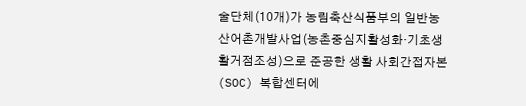술단체(10개)가 농림축산식품부의 일반농산어촌개발사업(농촌중심지활성화·기초생활거점조성)으로 준공한 생활 사회간접자본(SOC) 복합센터에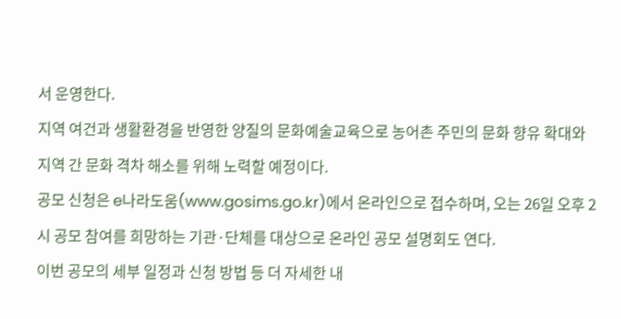서 운영한다.
지역 여건과 생활환경을 반영한 양질의 문화예술교육으로 농어촌 주민의 문화 향유 확대와 지역 간 문화 격차 해소를 위해 노력할 예정이다.
공모 신청은 e나라도움(www.gosims.go.kr)에서 온라인으로 접수하며, 오는 26일 오후 2시 공모 참여를 희망하는 기관·단체를 대상으로 온라인 공모 설명회도 연다.
이번 공모의 세부 일정과 신청 방법 등 더 자세한 내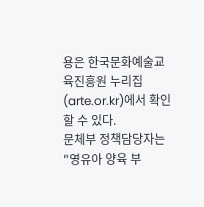용은 한국문화예술교육진흥원 누리집(arte.or.kr)에서 확인할 수 있다.
문체부 정책담당자는 "영유아 양육 부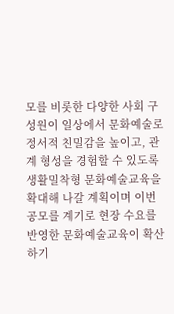모를 비롯한 다양한 사회 구성원이 일상에서 문화예술로 정서적 친밀감을 높이고, 관계 형성을 경험할 수 있도록 생활밀착형 문화예술교육을 확대해 나갈 계획이며 이번 공모를 계기로 현장 수요를 반영한 문화예술교육이 확산하기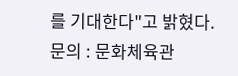를 기대한다"고 밝혔다.
문의 : 문화체육관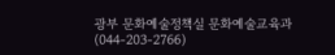광부 문화예술정책실 문화예술교육과(044-203-2766)